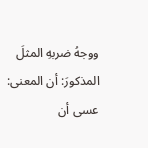ووجهُ ضربهِ المثلَ المذكورَ: أن المعنى: عسى أن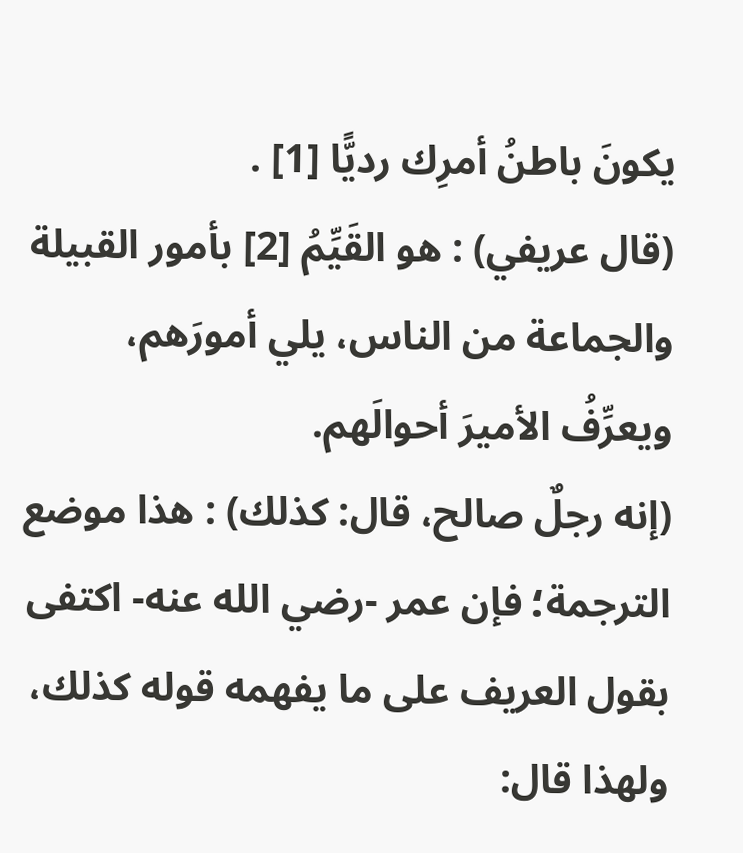يكونَ باطنُ أمرِك رديًّا [1] .
(قال عريفي) : هو القَيِّمُ [2] بأمور القبيلة والجماعة من الناس، يلي أمورَهم، ويعرِّفُ الأميرَ أحوالَهم.
(إنه رجلٌ صالح، قال: كذلك) : هذا موضع الترجمة؛ فإن عمر -رضي الله عنه- اكتفى بقول العريف على ما يفهمه قوله كذلك، ولهذا قال: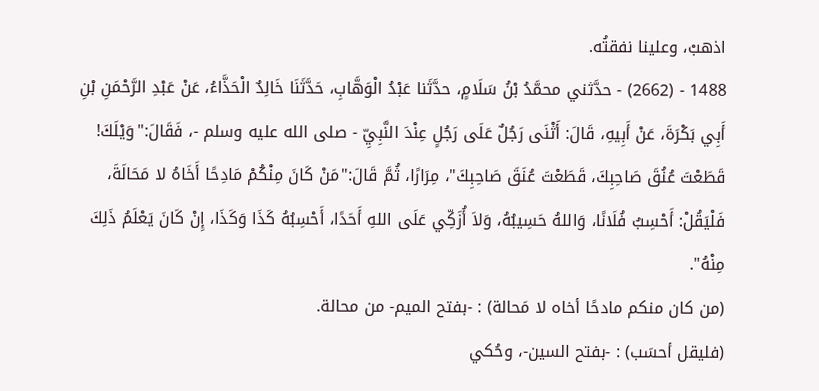اذهبْ، وعلينا نفقتُه.
1488 - (2662) - حدَّثني محمَّدُ بْنُ سَلَامٍ، حدَّثَنا عَبْدُ الْوَهَّابِ، حَدَّثَنَا خَالِدٌ الْحَذَّاءُ، عَنْ عَبْدِ الرَّحْمَنِ بْنِ أَبِي بَكْرَةَ، عَنْ أَبِيهِ، قَالَ: أَثْنَى رَجُلٌ عَلَى رَجُلٍ عِنْدَ النَّبِيِّ - صلى الله عليه وسلم -، فَقَالَ:"وَيْلَكَ! قَطَعْتَ عُنُقَ صَاحِبِكَ، قَطَعْتَ عُنَقَ صَاحِبِكَ"، مِرَارًا، ثُمَّ قَالَ:"مَنْ كَانَ مِنْكُمْ مَادِحًا أَخَاهُ لا مَحَالَةَ، فَلْيَقُلْ: أَحْسِبُ فُلَانًا، وَاللهُ حَسِيبُهُ، وَلاَ أُزَكِّي عَلَى اللهِ أَحَدًا، أَحْسِبُهُ كَذَا وَكَذَا، إِنْ كَانَ يَعْلَمُ ذَلِكَ مِنْهُ".
(من كان منكم مادحًا أخاه لا مَحالة) : -بفتح الميم- من محالة.
(فليقل أحسَب) : -بفتح السين-، وحُكي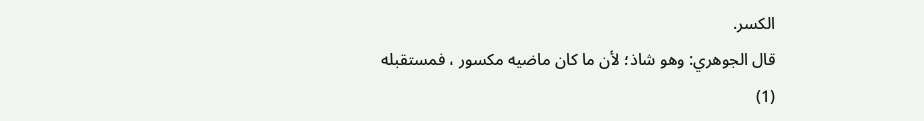الكسر.
قال الجوهري: وهو شاذ؛ لأن ما كان ماضيه مكسور ، فمستقبله
(1)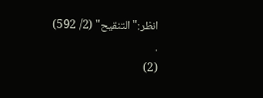انظر:"التنقيح" (2/ 592) .
(2)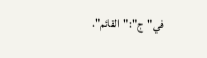في"ج":"القائم".